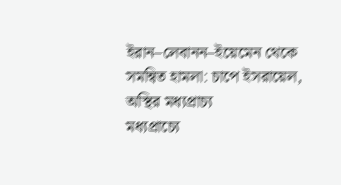ইরান–লেবানন–ইয়েমেন থেকে সমন্বিত হামলা: চাপে ইসরায়েল, অস্থির মধ্যপ্রাচ্য
মধ্যপ্রাচ্যে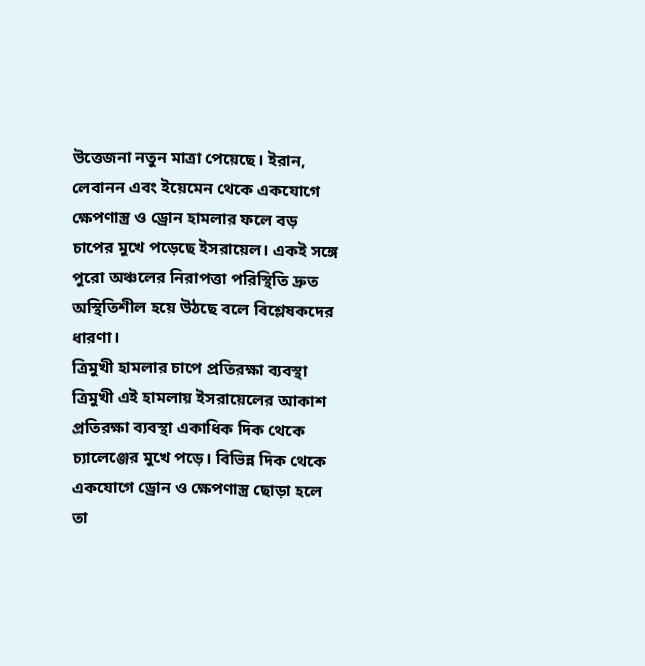উত্তেজনা নতুন মাত্রা পেয়েছে। ইরান, লেবানন এবং ইয়েমেন থেকে একযোগে ক্ষেপণাস্ত্র ও ড্রোন হামলার ফলে বড় চাপের মুখে পড়েছে ইসরায়েল। একই সঙ্গে পুরো অঞ্চলের নিরাপত্তা পরিস্থিতি দ্রুত অস্থিতিশীল হয়ে উঠছে বলে বিশ্লেষকদের ধারণা।
ত্রিমুখী হামলার চাপে প্রতিরক্ষা ব্যবস্থা
ত্রিমুখী এই হামলায় ইসরায়েলের আকাশ প্রতিরক্ষা ব্যবস্থা একাধিক দিক থেকে চ্যালেঞ্জের মুখে পড়ে। বিভিন্ন দিক থেকে একযোগে ড্রোন ও ক্ষেপণাস্ত্র ছোড়া হলে তা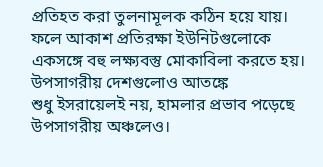প্রতিহত করা তুলনামূলক কঠিন হয়ে যায়। ফলে আকাশ প্রতিরক্ষা ইউনিটগুলোকে একসঙ্গে বহু লক্ষ্যবস্তু মোকাবিলা করতে হয়।
উপসাগরীয় দেশগুলোও আতঙ্কে
শুধু ইসরায়েলই নয়, হামলার প্রভাব পড়েছে উপসাগরীয় অঞ্চলেও।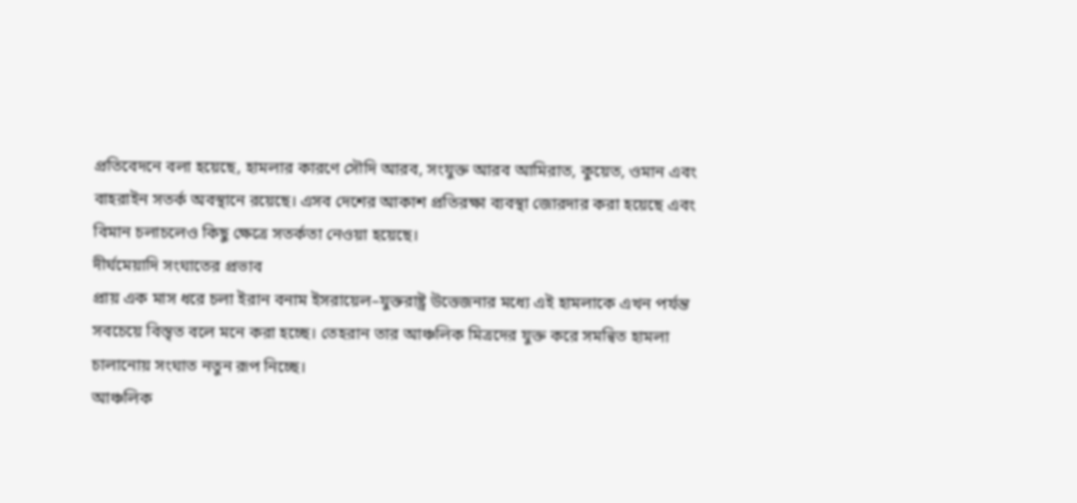প্রতিবেদনে বলা হয়েছে, হামলার কারণে সৌদি আরব, সংযুক্ত আরব আমিরাত, কুয়েত, ওমান এবং বাহরাইন সতর্ক অবস্থানে রয়েছে। এসব দেশের আকাশ প্রতিরক্ষা ব্যবস্থা জোরদার করা হয়েছে এবং বিমান চলাচলেও কিছু ক্ষেত্রে সতর্কতা নেওয়া হয়েছে।
দীর্ঘমেয়াদি সংঘাতের প্রভাব
প্রায় এক মাস ধরে চলা ইরান বনাম ইসরায়েল–যুক্তরাষ্ট্র উত্তেজনার মধ্যে এই হামলাকে এখন পর্যন্ত সবচেয়ে বিস্তৃত বলে মনে করা হচ্ছে। তেহরান তার আঞ্চলিক মিত্রদের যুক্ত করে সমন্বিত হামলা চালানোয় সংঘাত নতুন রূপ নিচ্ছে।
আঞ্চলিক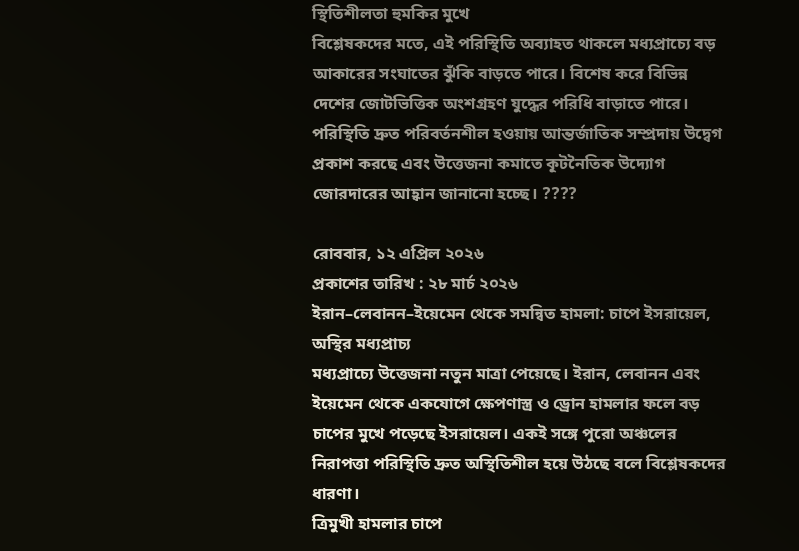স্থিতিশীলতা হুমকির মুখে
বিশ্লেষকদের মতে, এই পরিস্থিতি অব্যাহত থাকলে মধ্যপ্রাচ্যে বড় আকারের সংঘাতের ঝুঁকি বাড়তে পারে। বিশেষ করে বিভিন্ন দেশের জোটভিত্তিক অংশগ্রহণ যুদ্ধের পরিধি বাড়াতে পারে।
পরিস্থিতি দ্রুত পরিবর্তনশীল হওয়ায় আন্তর্জাতিক সম্প্রদায় উদ্বেগ প্রকাশ করছে এবং উত্তেজনা কমাতে কূটনৈতিক উদ্যোগ জোরদারের আহ্বান জানানো হচ্ছে। ????

রোববার, ১২ এপ্রিল ২০২৬
প্রকাশের তারিখ : ২৮ মার্চ ২০২৬
ইরান–লেবানন–ইয়েমেন থেকে সমন্বিত হামলা: চাপে ইসরায়েল, অস্থির মধ্যপ্রাচ্য
মধ্যপ্রাচ্যে উত্তেজনা নতুন মাত্রা পেয়েছে। ইরান, লেবানন এবং ইয়েমেন থেকে একযোগে ক্ষেপণাস্ত্র ও ড্রোন হামলার ফলে বড় চাপের মুখে পড়েছে ইসরায়েল। একই সঙ্গে পুরো অঞ্চলের নিরাপত্তা পরিস্থিতি দ্রুত অস্থিতিশীল হয়ে উঠছে বলে বিশ্লেষকদের ধারণা।
ত্রিমুখী হামলার চাপে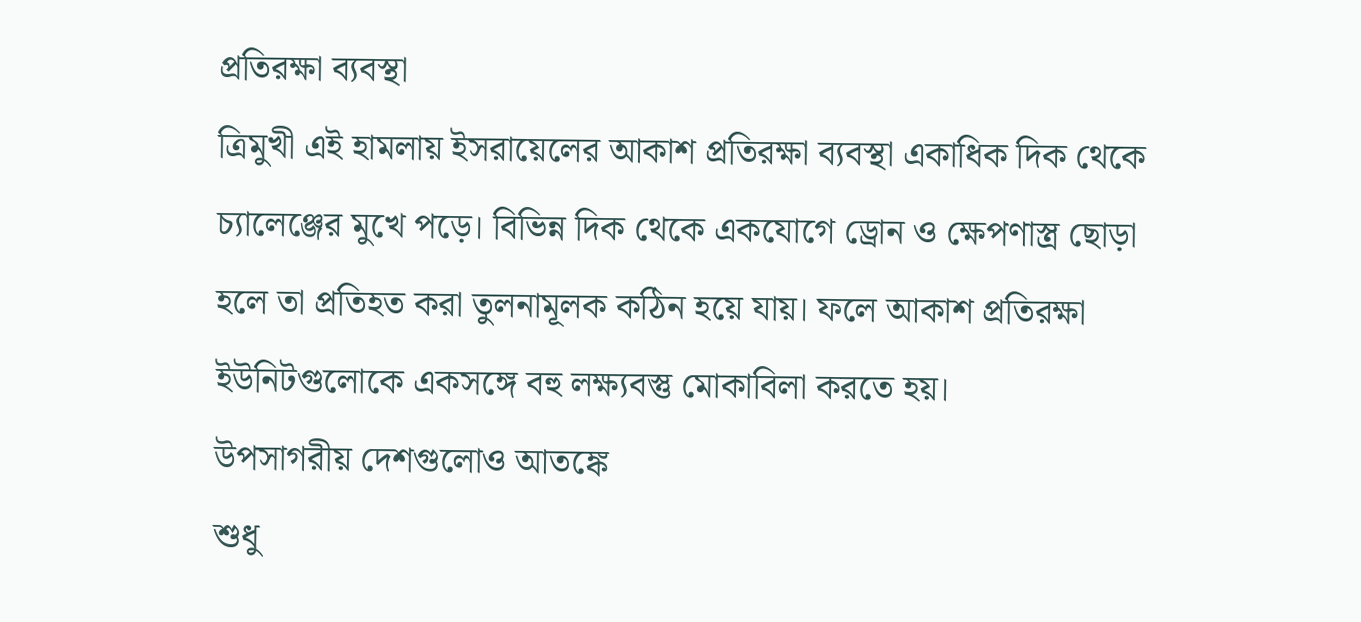প্রতিরক্ষা ব্যবস্থা
ত্রিমুখী এই হামলায় ইসরায়েলের আকাশ প্রতিরক্ষা ব্যবস্থা একাধিক দিক থেকে চ্যালেঞ্জের মুখে পড়ে। বিভিন্ন দিক থেকে একযোগে ড্রোন ও ক্ষেপণাস্ত্র ছোড়া হলে তা প্রতিহত করা তুলনামূলক কঠিন হয়ে যায়। ফলে আকাশ প্রতিরক্ষা ইউনিটগুলোকে একসঙ্গে বহু লক্ষ্যবস্তু মোকাবিলা করতে হয়।
উপসাগরীয় দেশগুলোও আতঙ্কে
শুধু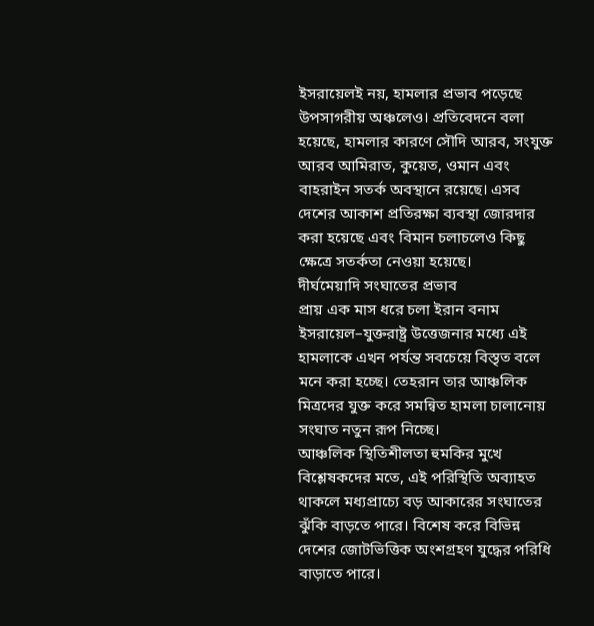ইসরায়েলই নয়, হামলার প্রভাব পড়েছে উপসাগরীয় অঞ্চলেও। প্রতিবেদনে বলা হয়েছে, হামলার কারণে সৌদি আরব, সংযুক্ত আরব আমিরাত, কুয়েত, ওমান এবং বাহরাইন সতর্ক অবস্থানে রয়েছে। এসব দেশের আকাশ প্রতিরক্ষা ব্যবস্থা জোরদার করা হয়েছে এবং বিমান চলাচলেও কিছু ক্ষেত্রে সতর্কতা নেওয়া হয়েছে।
দীর্ঘমেয়াদি সংঘাতের প্রভাব
প্রায় এক মাস ধরে চলা ইরান বনাম ইসরায়েল–যুক্তরাষ্ট্র উত্তেজনার মধ্যে এই হামলাকে এখন পর্যন্ত সবচেয়ে বিস্তৃত বলে মনে করা হচ্ছে। তেহরান তার আঞ্চলিক মিত্রদের যুক্ত করে সমন্বিত হামলা চালানোয় সংঘাত নতুন রূপ নিচ্ছে।
আঞ্চলিক স্থিতিশীলতা হুমকির মুখে
বিশ্লেষকদের মতে, এই পরিস্থিতি অব্যাহত থাকলে মধ্যপ্রাচ্যে বড় আকারের সংঘাতের ঝুঁকি বাড়তে পারে। বিশেষ করে বিভিন্ন দেশের জোটভিত্তিক অংশগ্রহণ যুদ্ধের পরিধি বাড়াতে পারে।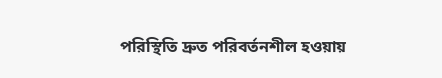পরিস্থিতি দ্রুত পরিবর্তনশীল হওয়ায়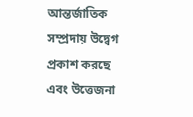আন্তর্জাতিক সম্প্রদায় উদ্বেগ প্রকাশ করছে এবং উত্তেজনা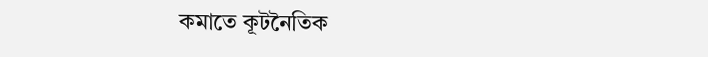কমাতে কূটনৈতিক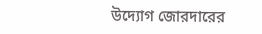উদ্যোগ জোরদারের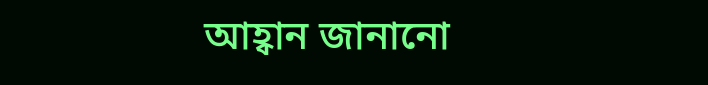আহ্বান জানানো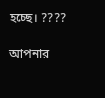হচ্ছে। ????

আপনার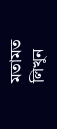মতামত লিখুন